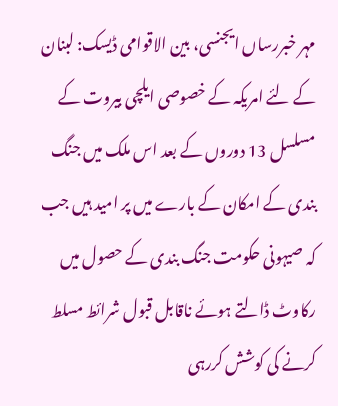مہر خبررساں ایجنسی، بین الاقوامی ڈیسک: لبنان کے لئے امریکہ کے خصوصی ایلچی بیروت کے مسلسل 13 دوروں کے بعد اس ملک میں جنگ بندی کے امکان کے بارے میں پر امید ہیں جب کہ صیہونی حکومت جنگ بندی کے حصول میں رکاوٹ ڈالتے ہوئے ناقابل قبول شرائط مسلط کرنے کی کوشش کررہی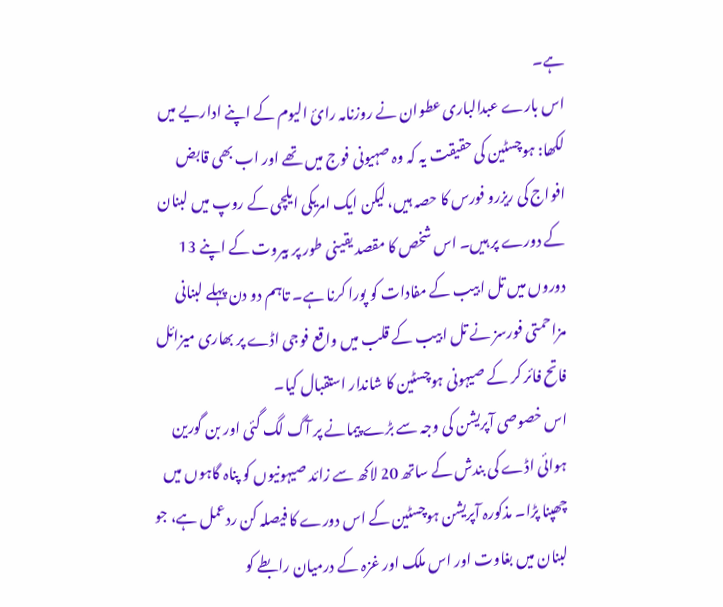ہے۔
اس بارے عبدالباری عطوان نے روزنامہ رائ الیوم کے اپنے اداریے میں لکھا: ہوچسٹین کی حقیقت یہ کہ وہ صہیونی فوج میں تھے اور اب بھی قابض افواج کی ریزرو فورس کا حصہ ہیں، لیکن ایک امریکی ایلچی کے روپ میں لبنان کے دورے پر ہیں۔ اس شخص کا مقصد یقینی طور پر بیروت کے اپنے 13 دوروں میں تل ابیب کے مفادات کو پورا کرنا ہے۔ تاہم دو دن پہلے لبنانی مزاحمتی فورسز نے تل ابیب کے قلب میں واقع فوجی اڈے پر بھاری میزائل فاتح فائر کر کے صیہونی ہوچسٹین کا شاندار استقبال کیا۔
اس خصوصی آپریشن کی وجہ سے بڑے پیمانے پر آگ لگ گئی اور بن گورین ہوائی اڈے کی بندش کے ساتھ 20 لاکھ سے زائد صیہونیوں کو پناہ گاہوں میں چھپنا پڑا۔ مذکورہ آپریشن ہوچسٹین کے اس دورے کا فیصلہ کن ردعمل ہے، جو لبنان میں بغاوت اور اس ملک اور غزہ کے درمیان رابطے کو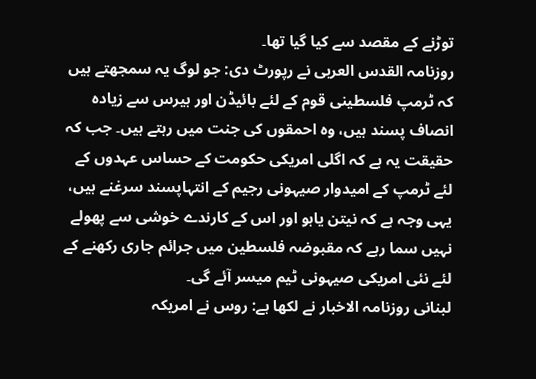توڑنے کے مقصد سے کیا گیا تھا۔
روزنامہ القدس العربی نے رپورٹ دی: جو لوگ یہ سمجھتے ہیں کہ ٹرمپ فلسطینی قوم کے لئے بائیڈن اور ہیرس سے زیادہ انصاف پسند ہیں، وہ احمقوں کی جنت میں رہتے ہیں۔ جب کہ حقیقت یہ ہے کہ اگلی امریکی حکومت کے حساس عہدوں کے لئے ٹرمپ کے امیدوار صیہونی رجیم کے انتہاپسند سرغنے ہیں، یہی وجہ ہے کہ نیتن یاہو اور اس کے کارندے خوشی سے پھولے نہیں سما رہے کہ مقبوضہ فلسطین میں جرائم جاری رکھنے کے لئے نئی امریکی صیہونی ٹیم میسر آئے گی۔
لبنانی روزنامہ الاخبار نے لکھا ہے: روس نے امریکہ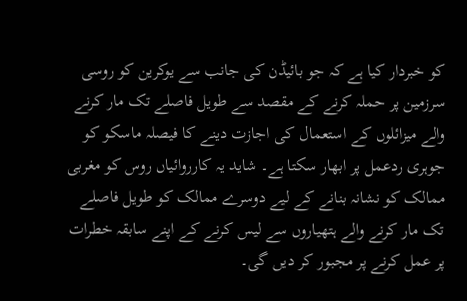کو خبردار کیا ہے کہ جو بائیڈن کی جانب سے یوکرین کو روسی سرزمین پر حملہ کرنے کے مقصد سے طویل فاصلے تک مار کرنے والے میزائلوں کے استعمال کی اجازت دینے کا فیصلہ ماسکو کو جوہری ردعمل پر ابھار سکتا ہے۔ شاید یہ کارروائیاں روس کو مغربی ممالک کو نشانہ بنانے کے لیے دوسرے ممالک کو طویل فاصلے تک مار کرنے والے ہتھیاروں سے لیس کرنے کے اپنے سابقہ خطرات پر عمل کرنے پر مجبور کر دیں گی۔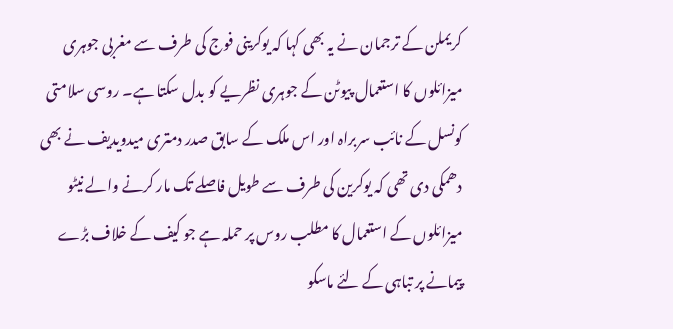کریملن کے ترجمان نے یہ بھی کہا کہ یوکرینی فوج کی طرف سے مغربی جوہری میزائلوں کا استعمال پیوٹن کے جوہری نظریے کو بدل سکتا ہے۔ روسی سلامتی کونسل کے نائب سربراہ اور اس ملک کے سابق صدر دمتری میدویدیف نے بھی دھمکی دی تھی کہ یوکرین کی طرف سے طویل فاصلے تک مار کرنے والے نیٹو میزائلوں کے استعمال کا مطلب روس پر حملہ ہے جو کیف کے خلاف بڑے پیمانے پر تباہی کے لئے ماسکو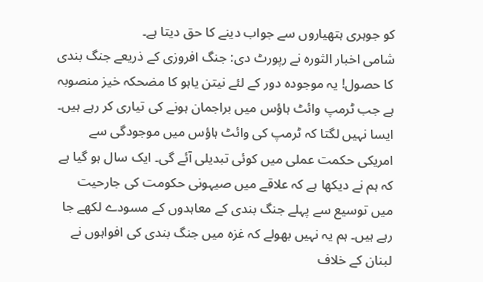کو جوہری ہتھیاروں سے جواب دینے کا حق دیتا ہے۔
شامی اخبار الثورہ نے رپورٹ دی: جنگ افروزی کے ذریعے جنگ بندی کا حصول! یہ موجودہ دور کے لئے نیتن یاہو کا مضحکہ خیز منصوبہ ہے جب ٹرمپ وائٹ ہاؤس میں براجمان ہونے کی تیاری کر رہے ہیں۔ ایسا نہیں لگتا کہ ٹرمپ کی وائٹ ہاؤس میں موجودگی سے امریکی حکمت عملی میں کوئی تبدیلی آئے گی۔ ایک سال ہو گیا ہے کہ ہم نے دیکھا ہے کہ علاقے میں صیہونی حکومت کی جارحیت میں توسیع سے پہلے جنگ بندی کے معاہدوں کے مسودے لکھے جا رہے ہیں۔ ہم یہ نہیں بھولے کہ غزہ میں جنگ بندی کی افواہوں نے لبنان کے خلاف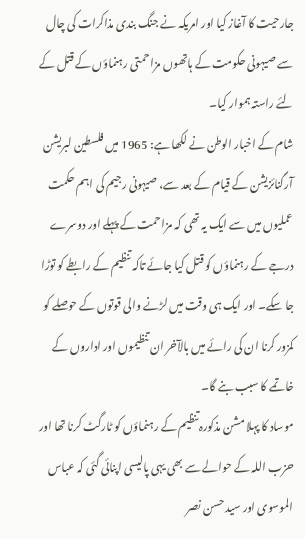جارحیت کا آغاز کیا اور امریکہ نے جنگ بندی مذاکرات کی چال سے صیہونی حکومت کے ہاتھوں مزاحمتی رہنماؤں کے قتل کے لئے راستہ ہموار کیا۔
شام کے اخبار الوطن نے لکھا ہے: 1965 میں فلسطین لبریشن آرگنائزیشن کے قیام کے بعد سے، صیہونی رجیم کی اہم حکمت عملیوں میں سے ایک یہ تھی کہ مزاحمت کے پہلے اور دوسرے درجے کے رہنماؤں کو قتل کیا جائے تاکہ تنظیم کے رابطے کو توڑا جا سکے۔ اور ایک ہی وقت میں لڑنے والی قوتوں کے حوصلے کو کمزور کرنا ان کی رائے میں بالآخر ان تنظیموں اور اداروں کے خاتمے کا سبب بنے گا۔
موساد کا پہلا مشن مذکورہ تنظیم کے رہنماؤں کو ٹارگٹ کرنا تھا اور حزب اللہ کے حوالے سے بھی یہی پالیسی اپنائی گئی کہ عباس الموسوی اور سید حسن نصر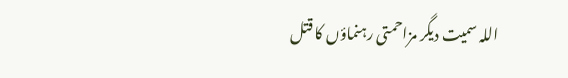اللہ سمیت دیگر مزاحمتی رہنماؤں کا قتل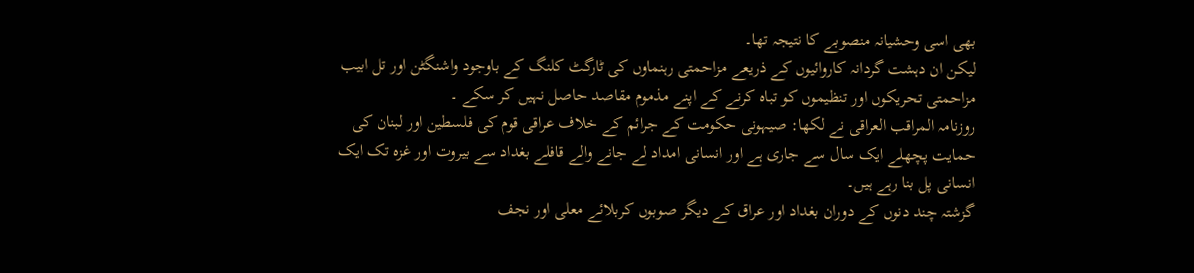بھی اسی وحشیانہ منصوبے کا نتیجہ تھا۔
لیکن ان دہشت گردانہ کاروائیوں کے ذریعے مزاحمتی رہنماوں کی ٹارگٹ کلنگ کے باوجود واشنگٹن اور تل ابیب مزاحمتی تحریکوں اور تنظیموں کو تباہ کرنے کے اپنے مذموم مقاصد حاصل نہیں کر سکے ۔
روزنامہ المراقب العراقی نے لکھا: صیہونی حکومت کے جرائم کے خلاف عراقی قوم کی فلسطین اور لبنان کی حمایت پچھلے ایک سال سے جاری ہے اور انسانی امداد لے جانے والے قافلے بغداد سے بیروت اور غزہ تک ایک انسانی پل بنا رہے ہیں۔
گزشتہ چند دنوں کے دوران بغداد اور عراق کے دیگر صوبوں کربلائے معلی اور نجف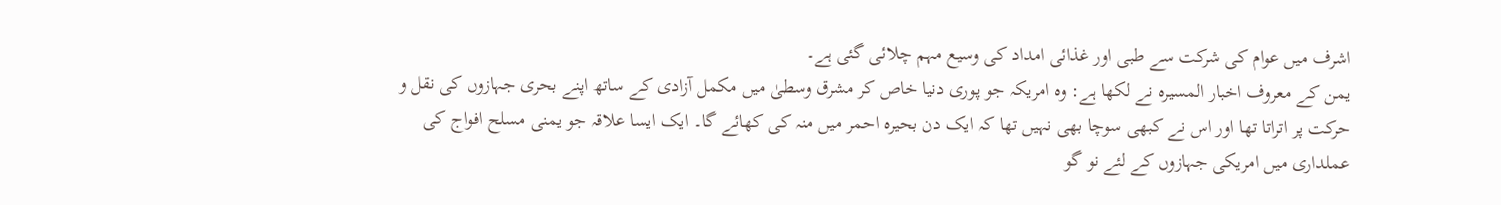اشرف میں عوام کی شرکت سے طبی اور غذائی امداد کی وسیع مہم چلائی گئی ہے۔
یمن کے معروف اخبار المسیرہ نے لکھا ہے: وہ امریکہ جو پوری دنیا خاص کر مشرق وسطیٰ میں مکمل آزادی کے ساتھ اپنے بحری جہازوں کی نقل و حرکت پر اتراتا تھا اور اس نے کبھی سوچا بھی نہیں تھا کہ ایک دن بحیرہ احمر میں منہ کی کھائے گا۔ ایک ایسا علاقہ جو یمنی مسلح افواج کی عملداری میں امریکی جہازوں کے لئے نو گو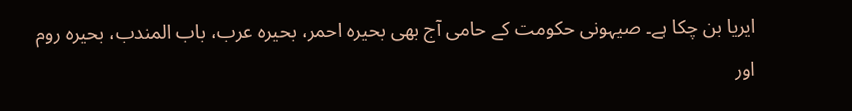ایریا بن چکا ہے۔ صیہونی حکومت کے حامی آج بھی بحیرہ احمر، بحیرہ عرب، باب المندب، بحیرہ روم اور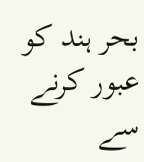بحر ہند کو عبور کرنے سے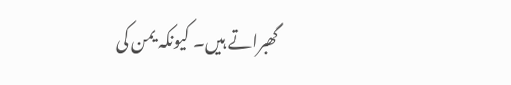گھبراتے ہیں۔ کیونکہ یمن کی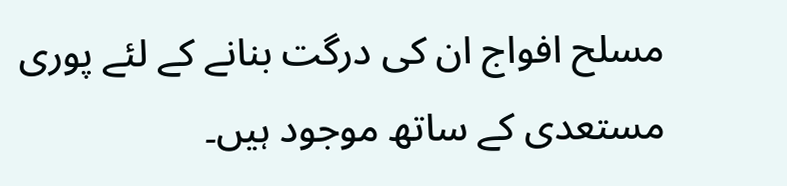مسلح افواج ان کی درگت بنانے کے لئے پوری مستعدی کے ساتھ موجود ہیں۔